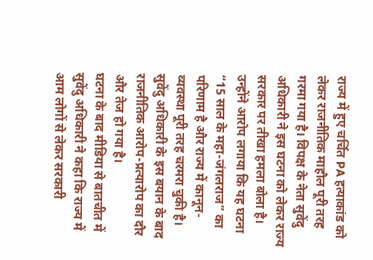राज्य में हुए चर्चित PA हत्याकांड को लेकर राजनीतिक माहौल पूरी तरह गरमा गया है। विपक्ष के नेता सुवेंदु अधिकारी ने इस घटना को लेकर राज्य सरकार पर तीखा हमला बोला है। उन्होंने आरोप लगाया कि यह घटना “15 साल के महा-जंगलराज” का परिणाम है और राज्य में कानून-व्यवस्था पूरी तरह चरमरा चुकी है। सुवेंदु अधिकारी के इस बयान के बाद राजनीतिक आरोप-प्रत्यारोप का दौर और तेज हो गया है।
घटना के बाद मीडिया से बातचीत में सुवेंदु अधिकारी ने कहा कि राज्य में आम लोगों से लेकर सरकारी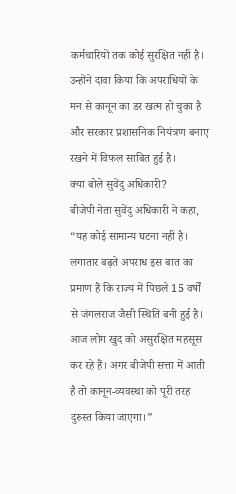कर्मचारियों तक कोई सुरक्षित नहीं है। उन्होंने दावा किया कि अपराधियों के मन से कानून का डर खत्म हो चुका है और सरकार प्रशासनिक नियंत्रण बनाए रखने में विफल साबित हुई है।
क्या बोले सुवेंदु अधिकारी?
बीजेपी नेता सुवेंदु अधिकारी ने कहा,
“यह कोई सामान्य घटना नहीं है। लगातार बढ़ते अपराध इस बात का प्रमाण हैं कि राज्य में पिछले 15 वर्षों से जंगलराज जैसी स्थिति बनी हुई है। आज लोग खुद को असुरक्षित महसूस कर रहे हैं। अगर बीजेपी सत्ता में आती है तो कानून-व्यवस्था को पूरी तरह दुरुस्त किया जाएगा।”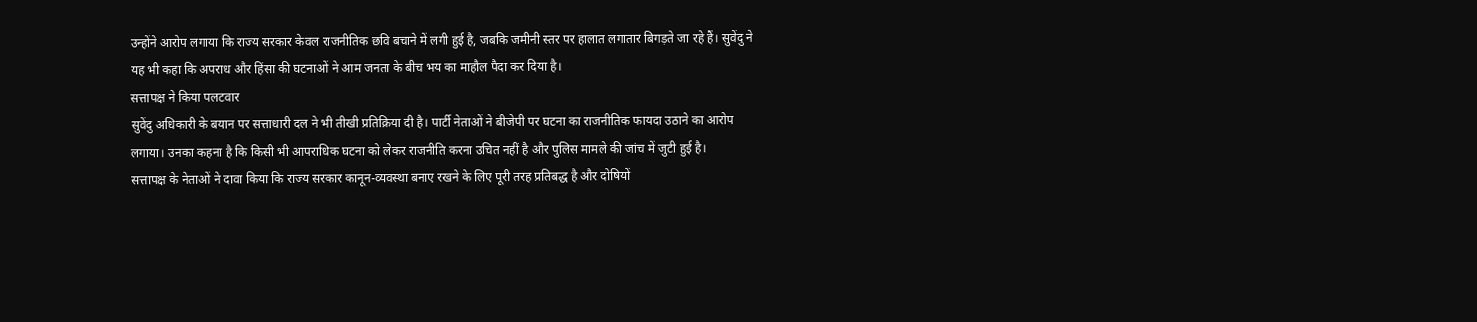उन्होंने आरोप लगाया कि राज्य सरकार केवल राजनीतिक छवि बचाने में लगी हुई है, जबकि जमीनी स्तर पर हालात लगातार बिगड़ते जा रहे हैं। सुवेंदु ने यह भी कहा कि अपराध और हिंसा की घटनाओं ने आम जनता के बीच भय का माहौल पैदा कर दिया है।
सत्तापक्ष ने किया पलटवार
सुवेंदु अधिकारी के बयान पर सत्ताधारी दल ने भी तीखी प्रतिक्रिया दी है। पार्टी नेताओं ने बीजेपी पर घटना का राजनीतिक फायदा उठाने का आरोप लगाया। उनका कहना है कि किसी भी आपराधिक घटना को लेकर राजनीति करना उचित नहीं है और पुलिस मामले की जांच में जुटी हुई है।
सत्तापक्ष के नेताओं ने दावा किया कि राज्य सरकार कानून-व्यवस्था बनाए रखने के लिए पूरी तरह प्रतिबद्ध है और दोषियों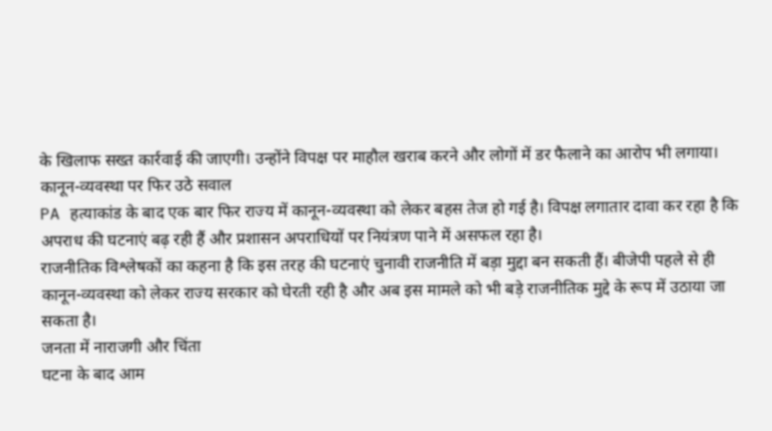के खिलाफ सख्त कार्रवाई की जाएगी। उन्होंने विपक्ष पर माहौल खराब करने और लोगों में डर फैलाने का आरोप भी लगाया।
कानून-व्यवस्था पर फिर उठे सवाल
PA हत्याकांड के बाद एक बार फिर राज्य में कानून-व्यवस्था को लेकर बहस तेज हो गई है। विपक्ष लगातार दावा कर रहा है कि अपराध की घटनाएं बढ़ रही हैं और प्रशासन अपराधियों पर नियंत्रण पाने में असफल रहा है।
राजनीतिक विश्लेषकों का कहना है कि इस तरह की घटनाएं चुनावी राजनीति में बड़ा मुद्दा बन सकती हैं। बीजेपी पहले से ही कानून-व्यवस्था को लेकर राज्य सरकार को घेरती रही है और अब इस मामले को भी बड़े राजनीतिक मुद्दे के रूप में उठाया जा सकता है।
जनता में नाराजगी और चिंता
घटना के बाद आम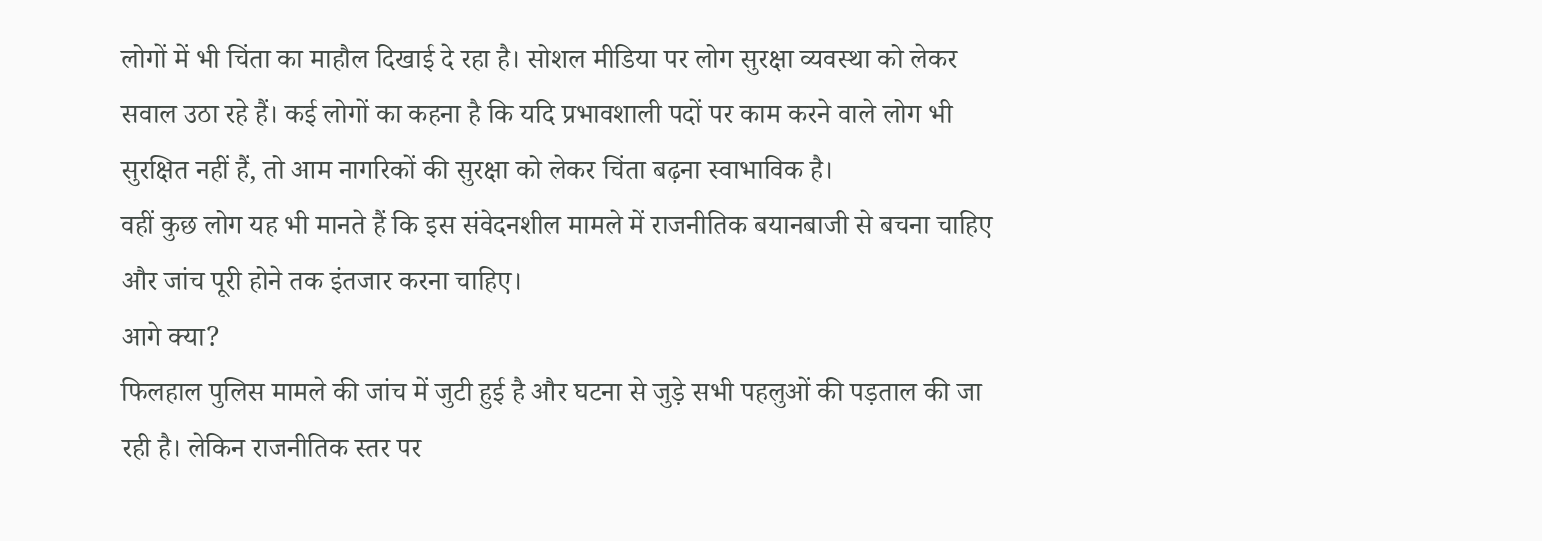लोगों में भी चिंता का माहौल दिखाई दे रहा है। सोशल मीडिया पर लोग सुरक्षा व्यवस्था को लेकर सवाल उठा रहे हैं। कई लोगों का कहना है कि यदि प्रभावशाली पदों पर काम करने वाले लोग भी सुरक्षित नहीं हैं, तो आम नागरिकों की सुरक्षा को लेकर चिंता बढ़ना स्वाभाविक है।
वहीं कुछ लोग यह भी मानते हैं कि इस संवेदनशील मामले में राजनीतिक बयानबाजी से बचना चाहिए और जांच पूरी होने तक इंतजार करना चाहिए।
आगे क्या?
फिलहाल पुलिस मामले की जांच में जुटी हुई है और घटना से जुड़े सभी पहलुओं की पड़ताल की जा रही है। लेकिन राजनीतिक स्तर पर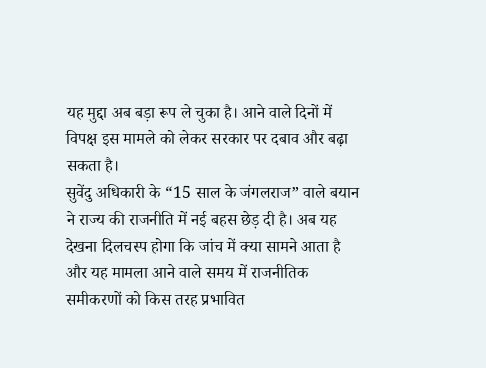यह मुद्दा अब बड़ा रूप ले चुका है। आने वाले दिनों में विपक्ष इस मामले को लेकर सरकार पर दबाव और बढ़ा सकता है।
सुवेंदु अधिकारी के “15 साल के जंगलराज” वाले बयान ने राज्य की राजनीति में नई बहस छेड़ दी है। अब यह देखना दिलचस्प होगा कि जांच में क्या सामने आता है और यह मामला आने वाले समय में राजनीतिक समीकरणों को किस तरह प्रभावित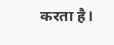करता है।